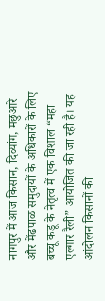नागपुर में आज किसान, दिव्यांग, मछुआरे और मेंढपाळ समुदायों के अधिकारों के लिए बच्चू कडू के नेतृत्व में एक विशाल “महा एल्गार रैली” आयोजित की जा रही है। यह आंदोलन किसानों की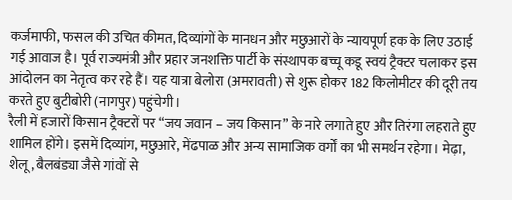कर्जमाफी, फसल की उचित कीमत, दिव्यांगों के मानधन और मछुआरों के न्यायपूर्ण हक के लिए उठाई गई आवाज है। पूर्व राज्यमंत्री और प्रहार जनशक्ति पार्टी के संस्थापक बच्चू कडू स्वयं ट्रैक्टर चलाकर इस आंदोलन का नेतृत्व कर रहे हैं। यह यात्रा बेलोरा (अमरावती) से शुरू होकर 182 किलोमीटर की दूरी तय करते हुए बुटीबोरी (नागपुर) पहुंचेगी।
रैली में हजारों किसान ट्रैक्टरों पर “जय जवान – जय किसान” के नारे लगाते हुए और तिरंगा लहराते हुए शामिल होंगे। इसमें दिव्यांग, मछुआरे, मेंढपाळ और अन्य सामाजिक वर्गों का भी समर्थन रहेगा। मेढ़ा, शेलू, बैलबंड्या जैसे गांवों से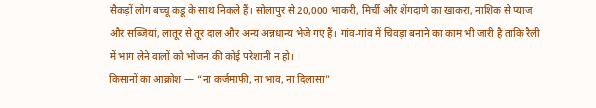सैकड़ों लोग बच्चू कडू के साथ निकले हैं। सोलापुर से 20,000 भाकरी, मिर्ची और शेंगदाणे का खाकरा, नाशिक से प्याज और सब्जियां, लातूर से तूर दाल और अन्य अन्नधान्य भेजे गए हैं। गांव-गांव में चिवड़ा बनाने का काम भी जारी है ताकि रैली में भाग लेने वालों को भोजन की कोई परेशानी न हो।
किसानों का आक्रोश — “ना कर्जमाफी, ना भाव, ना दिलासा”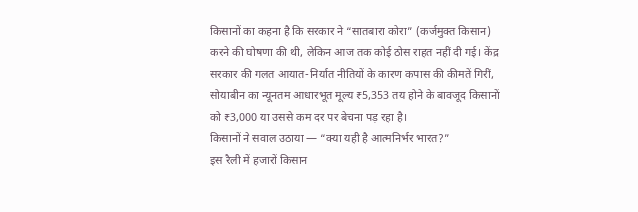किसानों का कहना है कि सरकार ने “सातबारा कोरा” (कर्जमुक्त किसान) करने की घोषणा की थी, लेकिन आज तक कोई ठोस राहत नहीं दी गई। केंद्र सरकार की गलत आयात-निर्यात नीतियों के कारण कपास की कीमतें गिरीं, सोयाबीन का न्यूनतम आधारभूत मूल्य ₹5,353 तय होने के बावजूद किसानों को ₹3,000 या उससे कम दर पर बेचना पड़ रहा है।
किसानों ने सवाल उठाया — “क्या यही है आत्मनिर्भर भारत?”
इस रैली में हजारों किसान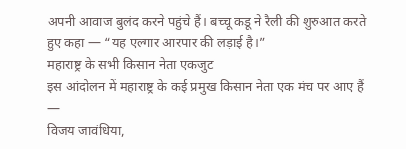अपनी आवाज बुलंद करने पहुंचे हैं। बच्चू कडू ने रैली की शुरुआत करते हुए कहा — “यह एल्गार आरपार की लड़ाई है।”
महाराष्ट्र के सभी किसान नेता एकजुट
इस आंदोलन में महाराष्ट्र के कई प्रमुख किसान नेता एक मंच पर आए हैं —
विजय जावंधिया,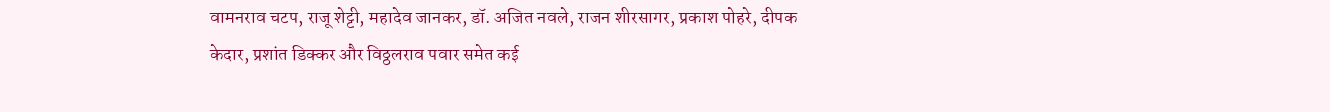वामनराव चटप, राजू शेट्टी, महादेव जानकर, डॉ. अजित नवले, राजन शीरसागर, प्रकाश पोहरे, दीपक केदार, प्रशांत डिक्कर और विठ्ठलराव पवार समेत कई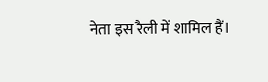नेता इस रैली में शामिल हैं।